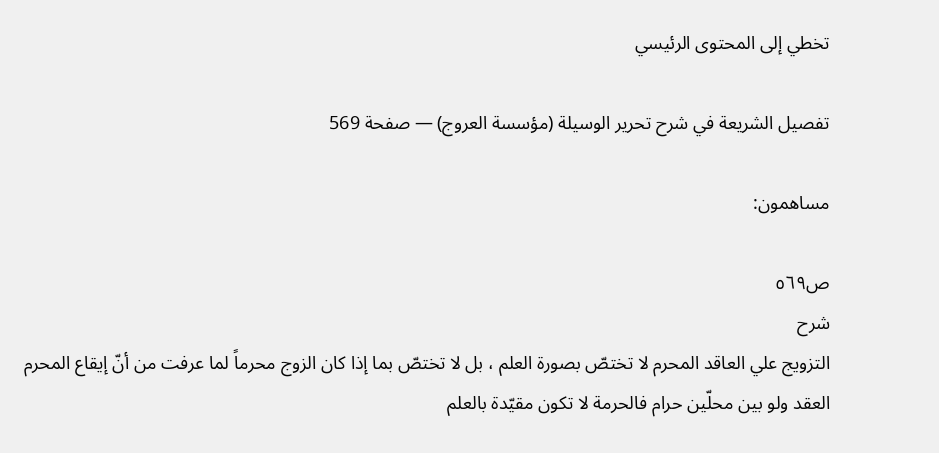تخطي إلى المحتوى الرئيسي

تفصيل الشريعة في شرح تحرير الوسيلة (مؤسسة العروج) — صفحة 569

مساهمون:

ص٥٦٩
شرح
التزويج علي العاقد المحرم لا تختصّ بصورة العلم ، بل لا تختصّ بما إذا كان الزوج محرماً لما عرفت من أنّ إيقاع المحرم العقد ولو بين محلّين حرام فالحرمة لا تكون مقيّدة بالعلم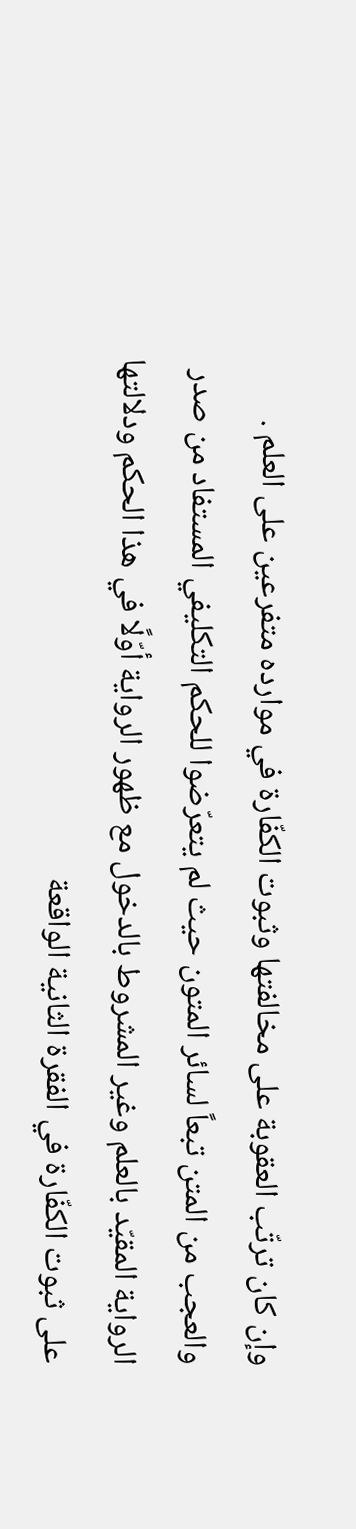وإن كان ترتّب العقوبة على مخالفتها وثبوت الكفّارة في موارده متفرعين على العلم . والعجب من المتن تبعاً لسائر المتون حيث لم يتعرّضوا للحكم التكليفي المستفاد من صدر الرواية المقيّد بالعلم وغير المشروط بالدخول مع ظهور الرواية أوّلًا في هذا الحكم ودلالتها على ثبوت الكفّارة في الفقرة الثانية الواقعة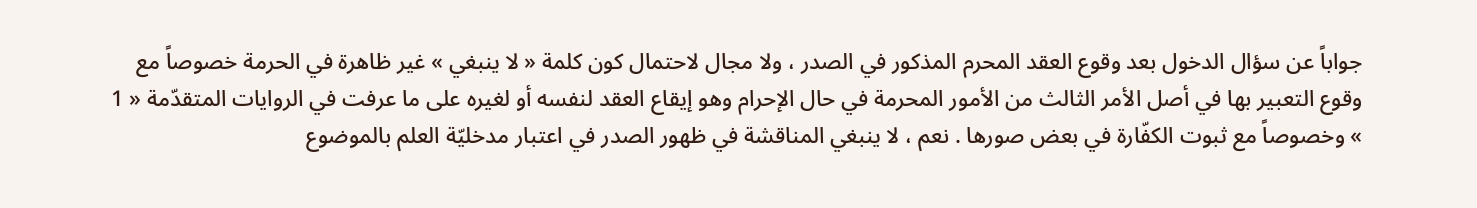جواباً عن سؤال الدخول بعد وقوع العقد المحرم المذكور في الصدر ، ولا مجال لاحتمال كون كلمة « لا ينبغي » غير ظاهرة في الحرمة خصوصاً مع وقوع التعبير بها في أصل الأمر الثالث من الأمور المحرمة في حال الإحرام وهو إيقاع العقد لنفسه أو لغيره على ما عرفت في الروايات المتقدّمة « 1 » وخصوصاً مع ثبوت الكفّارة في بعض صورها . نعم ، لا ينبغي المناقشة في ظهور الصدر في اعتبار مدخليّة العلم بالموضوع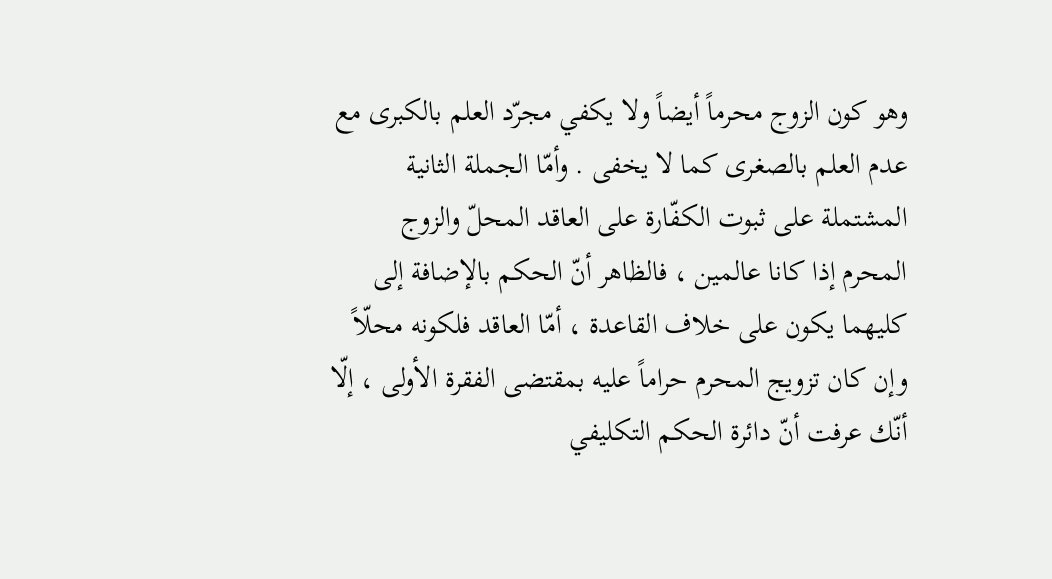وهو كون الزوج محرماً أيضاً ولا يكفي مجرّد العلم بالكبرى مع عدم العلم بالصغرى كما لا يخفى . وأمّا الجملة الثانية المشتملة على ثبوت الكفّارة على العاقد المحلّ والزوج المحرم إذا كانا عالمين ، فالظاهر أنّ الحكم بالإضافة إلى كليهما يكون على خلاف القاعدة ، أمّا العاقد فلكونه محلّاً وإن كان تزويج المحرم حراماً عليه بمقتضى الفقرة الأولى ، إلّا أنّك عرفت أنّ دائرة الحكم التكليفي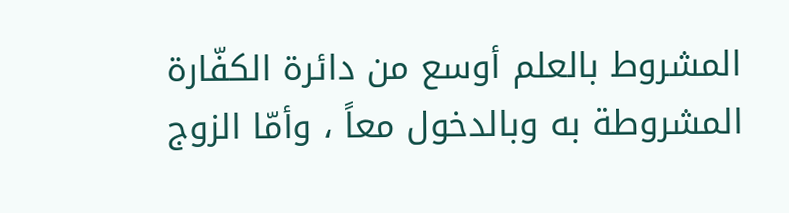المشروط بالعلم أوسع من دائرة الكفّارة المشروطة به وبالدخول معاً ، وأمّا الزوج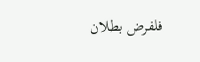فلفرض بطلان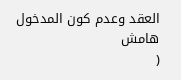العقد وعدم كون المدخول
هامش
(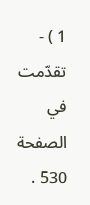1 ) - تقدّمت في الصفحة 530 .